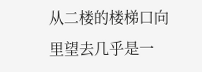从二楼的楼梯口向里望去几乎是一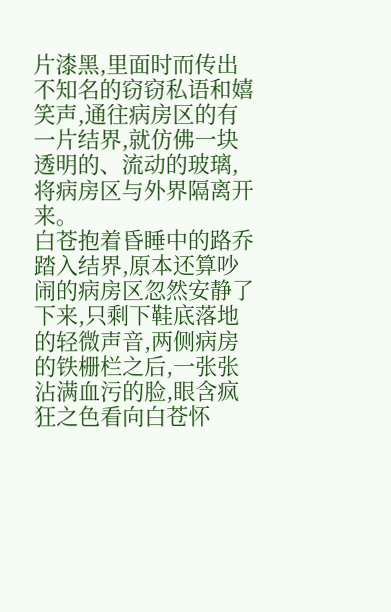片漆黑,里面时而传出不知名的窃窃私语和嬉笑声,通往病房区的有一片结界,就仿佛一块透明的、流动的玻璃,将病房区与外界隔离开来。
白苍抱着昏睡中的路乔踏入结界,原本还算吵闹的病房区忽然安静了下来,只剩下鞋底落地的轻微声音,两侧病房的铁栅栏之后,一张张沾满血污的脸,眼含疯狂之色看向白苍怀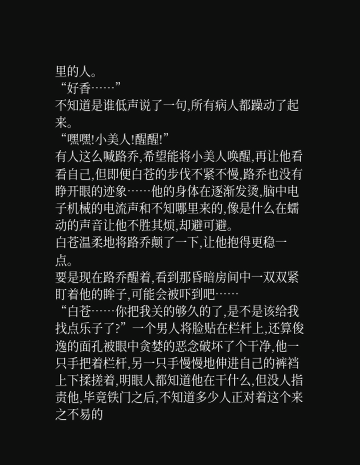里的人。
“好香……”
不知道是谁低声说了一句,所有病人都躁动了起来。
“嘿嘿!小美人!醒醒!”
有人这么喊路乔,希望能将小美人唤醒,再让他看看自己,但即便白苍的步伐不紧不慢,路乔也没有睁开眼的迹象……他的身体在逐渐发烫,脑中电子机械的电流声和不知哪里来的,像是什么在蠕动的声音让他不胜其烦,却避可避。
白苍温柔地将路乔颠了一下,让他抱得更稳一点。
要是现在路乔醒着,看到那昏暗房间中一双双紧盯着他的眸子,可能会被吓到吧……
“白苍……你把我关的够久的了,是不是该给我找点乐子了?”一个男人将脸贴在栏杆上,还算俊逸的面孔被眼中贪婪的恶念破坏了个干净,他一只手把着栏杆,另一只手慢慢地伸进自己的裤裆上下揉搓着,明眼人都知道他在干什么,但没人指责他,毕竟铁门之后,不知道多少人正对着这个来之不易的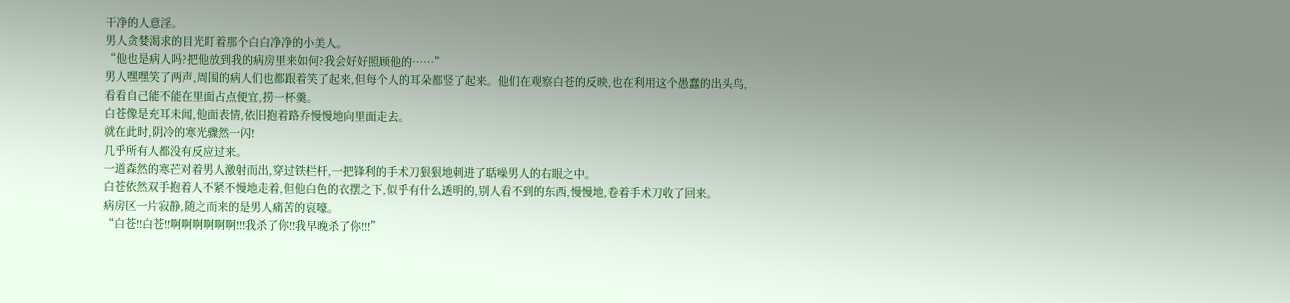干净的人意淫。
男人贪婪渴求的目光盯着那个白白净净的小美人。
“他也是病人吗?把他放到我的病房里来如何?我会好好照顾他的……”
男人嘿嘿笑了两声,周围的病人们也都跟着笑了起来,但每个人的耳朵都竖了起来。他们在观察白苍的反映,也在利用这个愚蠢的出头鸟,看看自己能不能在里面占点便宜,捞一杯羹。
白苍像是充耳未闻,他面表情,依旧抱着路乔慢慢地向里面走去。
就在此时,阴冷的寒光骤然一闪!
几乎所有人都没有反应过来。
一道森然的寒芒对着男人激射而出,穿过铁栏杆,一把锋利的手术刀狠狠地刺进了聒噪男人的右眼之中。
白苍依然双手抱着人不紧不慢地走着,但他白色的衣摆之下,似乎有什么透明的,别人看不到的东西,慢慢地,卷着手术刀收了回来。
病房区一片寂静,随之而来的是男人痛苦的哀嚎。
“白苍!!白苍!!啊啊啊啊啊啊!!!我杀了你!!我早晚杀了你!!!”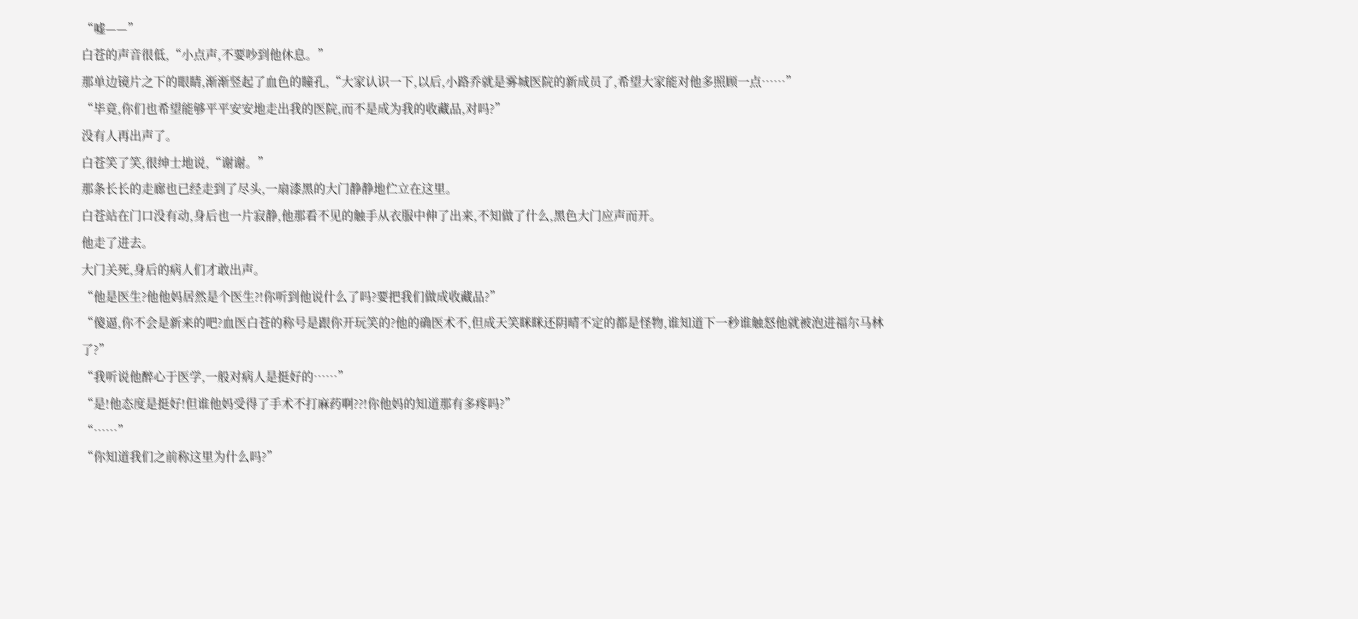“嘘——”
白苍的声音很低,“小点声,不要吵到他休息。”
那单边镜片之下的眼睛,渐渐竖起了血色的瞳孔,“大家认识一下,以后,小路乔就是雾城医院的新成员了,希望大家能对他多照顾一点……”
“毕竟,你们也希望能够平平安安地走出我的医院,而不是成为我的收藏品,对吗?”
没有人再出声了。
白苍笑了笑,很绅士地说,“谢谢。”
那条长长的走廊也已经走到了尽头,一扇漆黑的大门静静地伫立在这里。
白苍站在门口没有动,身后也一片寂静,他那看不见的触手从衣服中伸了出来,不知做了什么,黑色大门应声而开。
他走了进去。
大门关死,身后的病人们才敢出声。
“他是医生?他他妈居然是个医生?!你听到他说什么了吗?要把我们做成收藏品?”
“傻逼,你不会是新来的吧?血医白苍的称号是跟你开玩笑的?他的确医术不,但成天笑眯眯还阴晴不定的都是怪物,谁知道下一秒谁触怒他就被泡进福尔马林了?”
“我听说他醉心于医学,一般对病人是挺好的……”
“是!他态度是挺好!但谁他妈受得了手术不打麻药啊??!你他妈的知道那有多疼吗?”
“……”
“你知道我们之前称这里为什么吗?”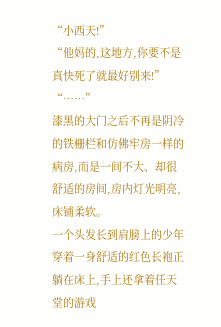“小西天!”
“他妈的,这地方,你要不是真快死了就最好别来!”
“……”
漆黑的大门之后不再是阴冷的铁栅栏和仿佛牢房一样的病房,而是一间不大、却很舒适的房间,房内灯光明亮,床铺柔软。
一个头发长到肩膀上的少年穿着一身舒适的红色长袍正躺在床上,手上还拿着任天堂的游戏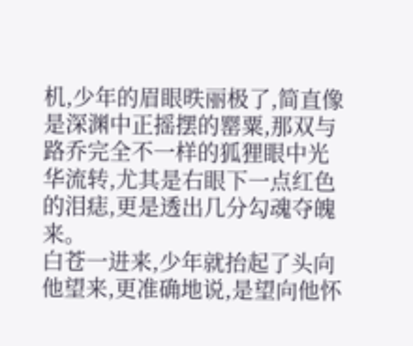机,少年的眉眼昳丽极了,简直像是深渊中正摇摆的罂粟,那双与路乔完全不一样的狐狸眼中光华流转,尤其是右眼下一点红色的泪痣,更是透出几分勾魂夺魄来。
白苍一进来,少年就抬起了头向他望来,更准确地说,是望向他怀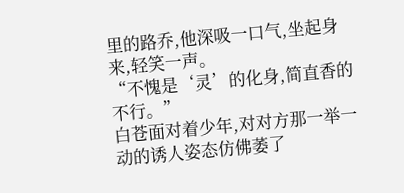里的路乔,他深吸一口气,坐起身来,轻笑一声。
“不愧是‘灵’的化身,简直香的不行。”
白苍面对着少年,对对方那一举一动的诱人姿态仿佛萎了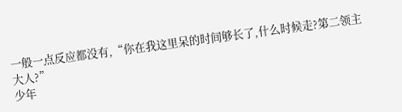一般一点反应都没有,“你在我这里呆的时间够长了,什么时候走?第二领主大人?”
少年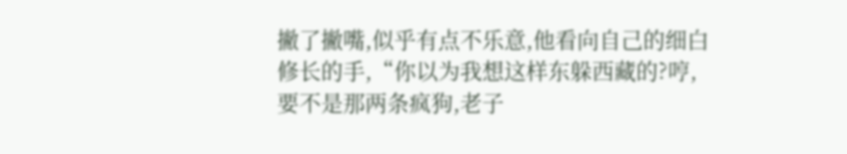撇了撇嘴,似乎有点不乐意,他看向自己的细白修长的手,“你以为我想这样东躲西藏的?哼,要不是那两条疯狗,老子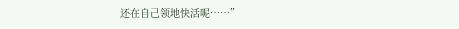还在自己领地快活呢……”